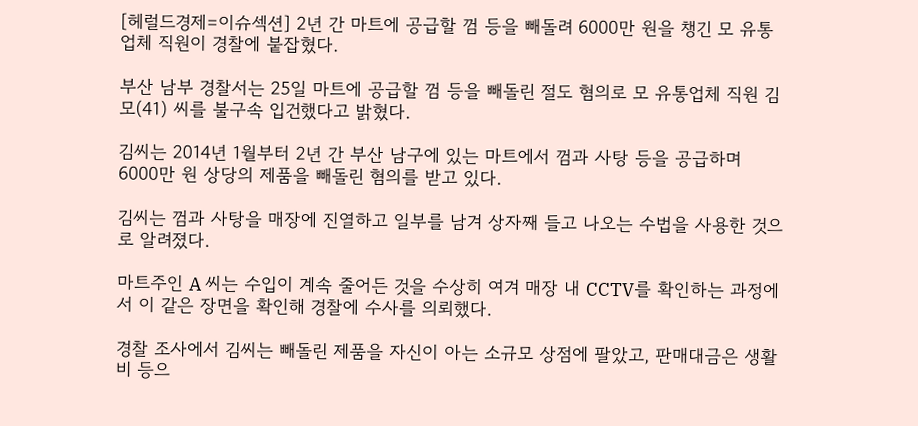[헤럴드경제=이슈섹션] 2년 간 마트에 공급할 껌 등을 빼돌려 6000만 원을 챙긴 모 유통업체 직원이 경찰에 붙잡혔다.

부산 남부 경찰서는 25일 마트에 공급할 껌 등을 빼돌린 절도 혐의로 모 유통업체 직원 김모(41) 씨를 불구속 입건했다고 밝혔다.

김씨는 2014년 1월부터 2년 간 부산 남구에 있는 마트에서 껌과 사탕 등을 공급하며 6000만 원 상당의 제품을 빼돌린 혐의를 받고 있다.

김씨는 껌과 사탕을 매장에 진열하고 일부를 남겨 상자째 들고 나오는 수법을 사용한 것으로 알려졌다.

마트주인 A 씨는 수입이 계속 줄어든 것을 수상히 여겨 매장 내 CCTV를 확인하는 과정에서 이 같은 장면을 확인해 경찰에 수사를 의뢰했다.

경찰 조사에서 김씨는 빼돌린 제품을 자신이 아는 소규모 상점에 팔았고, 판매대금은 생활비 등으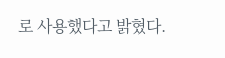로 사용했다고 밝혔다.